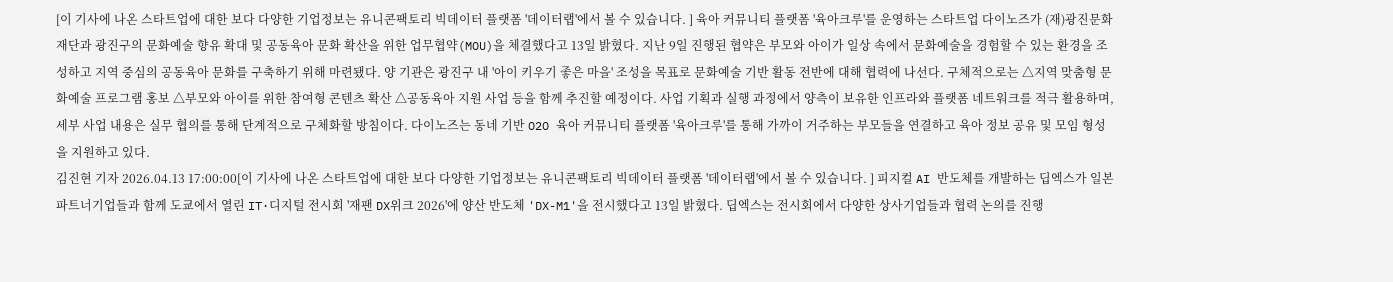[이 기사에 나온 스타트업에 대한 보다 다양한 기업정보는 유니콘팩토리 빅데이터 플랫폼 '데이터랩'에서 볼 수 있습니다. ] 육아 커뮤니티 플랫폼 '육아크루'를 운영하는 스타트업 다이노즈가 (재)광진문화재단과 광진구의 문화예술 향유 확대 및 공동육아 문화 확산을 위한 업무협약(MOU)을 체결했다고 13일 밝혔다. 지난 9일 진행된 협약은 부모와 아이가 일상 속에서 문화예술을 경험할 수 있는 환경을 조성하고 지역 중심의 공동육아 문화를 구축하기 위해 마련됐다. 양 기관은 광진구 내 '아이 키우기 좋은 마을' 조성을 목표로 문화예술 기반 활동 전반에 대해 협력에 나선다. 구체적으로는 △지역 맞춤형 문화예술 프로그램 홍보 △부모와 아이를 위한 참여형 콘텐츠 확산 △공동육아 지원 사업 등을 함께 추진할 예정이다. 사업 기획과 실행 과정에서 양측이 보유한 인프라와 플랫폼 네트워크를 적극 활용하며, 세부 사업 내용은 실무 협의를 통해 단계적으로 구체화할 방침이다. 다이노즈는 동네 기반 O2O 육아 커뮤니티 플랫폼 '육아크루'를 통해 가까이 거주하는 부모들을 연결하고 육아 정보 공유 및 모임 형성을 지원하고 있다.
김진현 기자 2026.04.13 17:00:00[이 기사에 나온 스타트업에 대한 보다 다양한 기업정보는 유니콘팩토리 빅데이터 플랫폼 '데이터랩'에서 볼 수 있습니다. ] 피지컬 AI 반도체를 개발하는 딥엑스가 일본 파트너기업들과 함께 도쿄에서 열린 IT·디지털 전시회 '재팬 DX위크 2026'에 양산 반도체 'DX-M1'을 전시했다고 13일 밝혔다. 딥엑스는 전시회에서 다양한 상사기업들과 협력 논의를 진행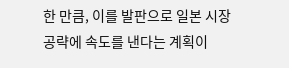한 만큼, 이를 발판으로 일본 시장 공략에 속도를 낸다는 계획이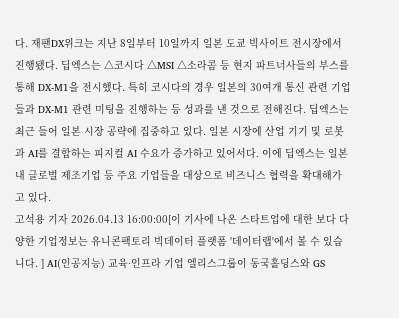다. 재팬DX위크는 지난 8일부터 10일까지 일본 도쿄 빅사이트 전시장에서 진행됐다. 딥엑스는 △코시다 △MSI △소라콤 등 현지 파트너사들의 부스를 통해 DX-M1을 전시했다. 특히 코시다의 경우 일본의 30여개 통신 관련 기업들과 DX-M1 관련 미팅을 진행하는 등 성과를 낸 것으로 전해진다. 딥엑스는 최근 들어 일본 시장 공략에 집중하고 있다. 일본 시장에 산업 기기 및 로봇과 AI를 결합하는 피지컬 AI 수요가 증가하고 있어서다. 이에 딥엑스는 일본 내 글로벌 제조기업 등 주요 기업들을 대상으로 비즈니스 협력을 확대해가고 있다.
고석용 기자 2026.04.13 16:00:00[이 기사에 나온 스타트업에 대한 보다 다양한 기업정보는 유니콘팩토리 빅데이터 플랫폼 '데이터랩'에서 볼 수 있습니다. ] AI(인공지능) 교육·인프라 기업 엘리스그룹이 동국홀딩스와 GS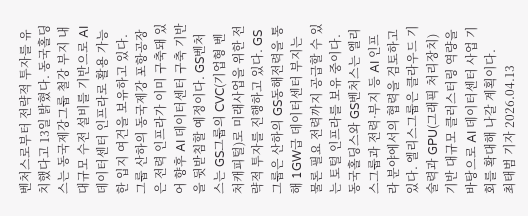벤처스로부터 전략적 투자를 유치했다고 13일 밝혔다. 동국홀딩스는 동국제강그룹 철강 부지 내 대규모 수전 설비를 기반으로 AI 데이터센터 인프라로 활용 가능한 입지 여건을 보유하고 있다. 그룹 산하의 동국제강 포항공장은 전력 인프라가 이미 구축돼 있어 향후 AI 데이터센터 구축 기반을 뒷받침할 예정이다. GS벤처스는 GS그룹의 CVC(기업형 벤처캐피털)로 미래사업을 위한 전략적 투자를 진행하고 있다. GS그룹은 산하의 GS동해전력을 통해 1GW급 데이터센터 부지는 물론 필요 전력까지 공급할 수 있는 토털 인프라를 보유 중이다. 동국홀딩스와 GS벤처스는 엘리스그룹과 전력·부지 등 AI 인프라 분야에서의 협력을 검토하고 있다. 엘리스그룹은 클라우드 기술력과 GPU(그래픽 처리장치) 기반 대규모 클러스터링 역량을 바탕으로 AI 데이터센터 사업 기회를 확대해 나갈 계획이다.
최태범 기자 2026.04.13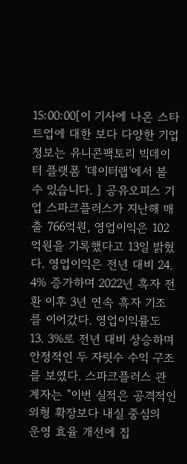15:00:00[이 기사에 나온 스타트업에 대한 보다 다양한 기업정보는 유니콘팩토리 빅데이터 플랫폼 '데이터랩'에서 볼 수 있습니다. ] 공유오피스 기업 스파크플러스가 지난해 매출 766억원, 영업이익은 102억원을 기록했다고 13일 밝혔다. 영업이익은 전년 대비 24. 4% 증가하며 2022년 흑자 전환 이후 3년 연속 흑자 기조를 이어갔다. 영업이익률도 13. 3%로 전년 대비 상승하며 안정적인 두 자릿수 수익 구조를 보였다. 스파크플러스 관계자는 "이번 실적은 공격적인 외형 확장보다 내실 중심의 운영 효율 개선에 집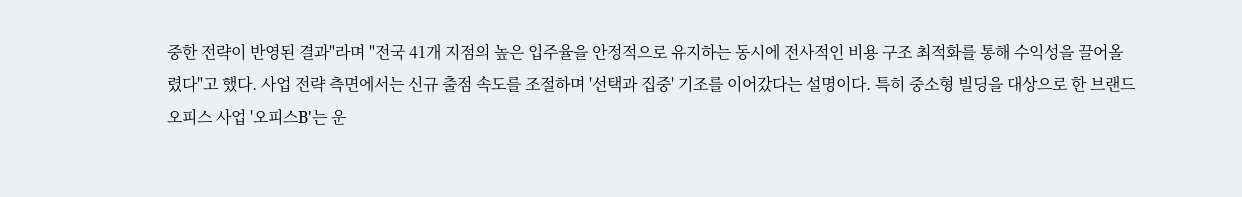중한 전략이 반영된 결과"라며 "전국 41개 지점의 높은 입주율을 안정적으로 유지하는 동시에 전사적인 비용 구조 최적화를 통해 수익성을 끌어올렸다"고 했다. 사업 전략 측면에서는 신규 출점 속도를 조절하며 '선택과 집중' 기조를 이어갔다는 설명이다. 특히 중소형 빌딩을 대상으로 한 브랜드 오피스 사업 '오피스B'는 운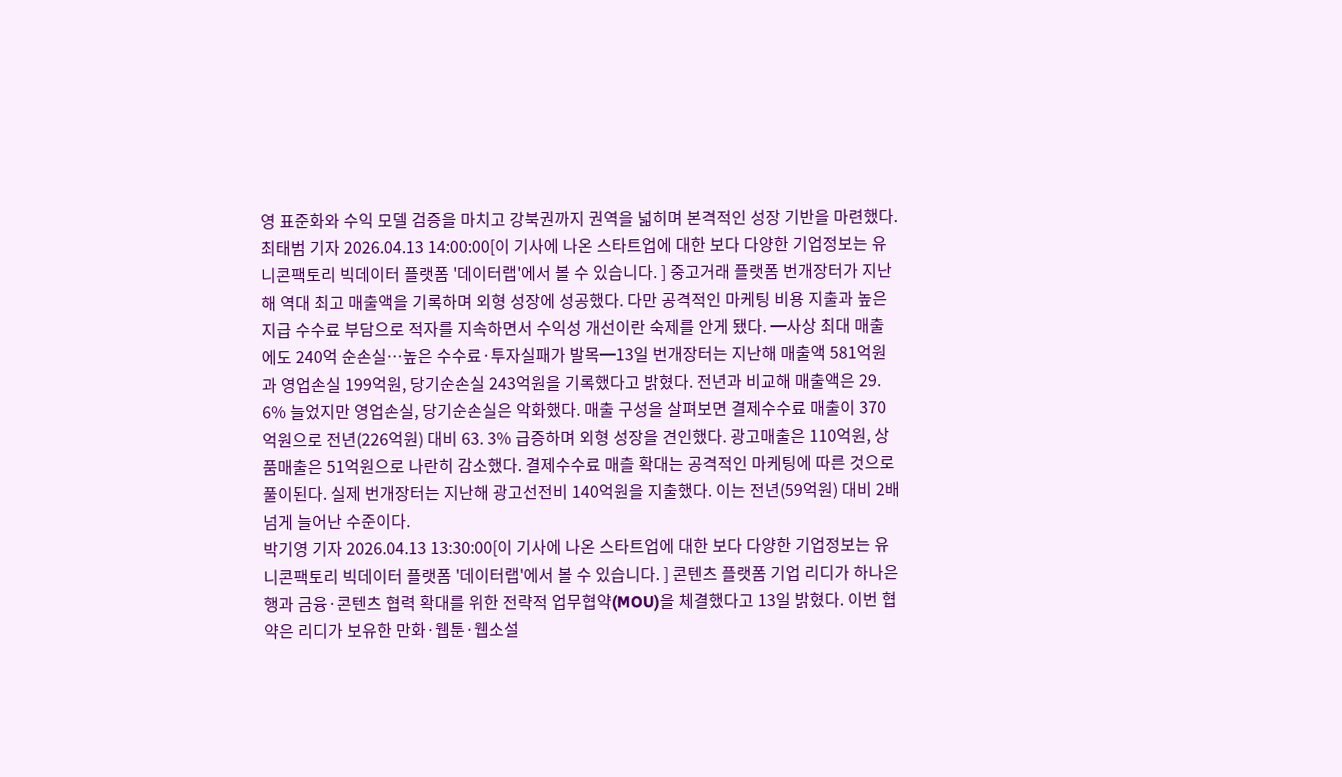영 표준화와 수익 모델 검증을 마치고 강북권까지 권역을 넓히며 본격적인 성장 기반을 마련했다.
최태범 기자 2026.04.13 14:00:00[이 기사에 나온 스타트업에 대한 보다 다양한 기업정보는 유니콘팩토리 빅데이터 플랫폼 '데이터랩'에서 볼 수 있습니다. ] 중고거래 플랫폼 번개장터가 지난해 역대 최고 매출액을 기록하며 외형 성장에 성공했다. 다만 공격적인 마케팅 비용 지출과 높은 지급 수수료 부담으로 적자를 지속하면서 수익성 개선이란 숙제를 안게 됐다. ━사상 최대 매출에도 240억 순손실…높은 수수료·투자실패가 발목━13일 번개장터는 지난해 매출액 581억원과 영업손실 199억원, 당기순손실 243억원을 기록했다고 밝혔다. 전년과 비교해 매출액은 29. 6% 늘었지만 영업손실, 당기순손실은 악화했다. 매출 구성을 살펴보면 결제수수료 매출이 370억원으로 전년(226억원) 대비 63. 3% 급증하며 외형 성장을 견인했다. 광고매출은 110억원, 상품매출은 51억원으로 나란히 감소했다. 결제수수료 매츨 확대는 공격적인 마케팅에 따른 것으로 풀이된다. 실제 번개장터는 지난해 광고선전비 140억원을 지출했다. 이는 전년(59억원) 대비 2배 넘게 늘어난 수준이다.
박기영 기자 2026.04.13 13:30:00[이 기사에 나온 스타트업에 대한 보다 다양한 기업정보는 유니콘팩토리 빅데이터 플랫폼 '데이터랩'에서 볼 수 있습니다. ] 콘텐츠 플랫폼 기업 리디가 하나은행과 금융·콘텐츠 협력 확대를 위한 전략적 업무협약(MOU)을 체결했다고 13일 밝혔다. 이번 협약은 리디가 보유한 만화·웹툰·웹소설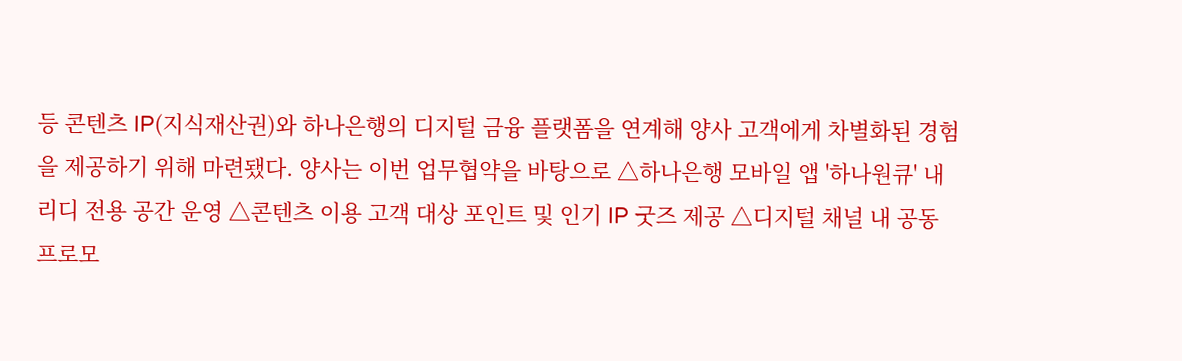등 콘텐츠 IP(지식재산권)와 하나은행의 디지털 금융 플랫폼을 연계해 양사 고객에게 차별화된 경험을 제공하기 위해 마련됐다. 양사는 이번 업무협약을 바탕으로 △하나은행 모바일 앱 '하나원큐' 내 리디 전용 공간 운영 △콘텐츠 이용 고객 대상 포인트 및 인기 IP 굿즈 제공 △디지털 채널 내 공동 프로모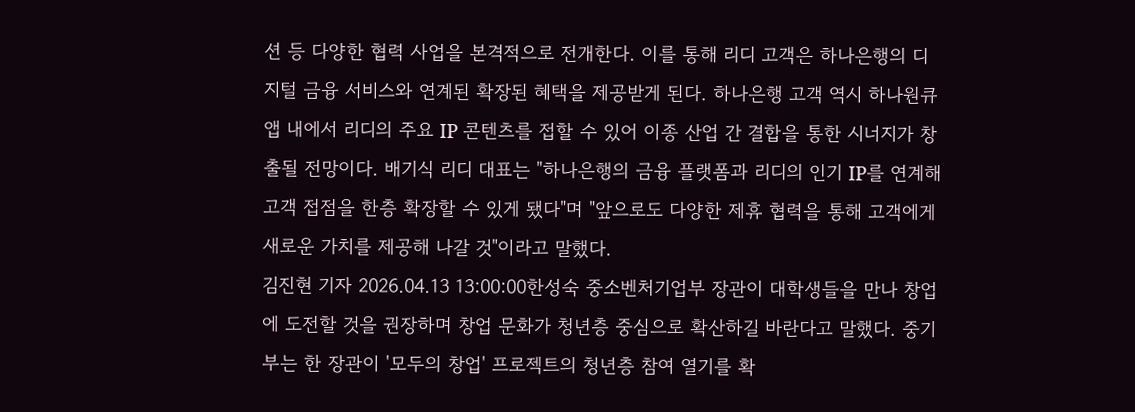션 등 다양한 협력 사업을 본격적으로 전개한다. 이를 통해 리디 고객은 하나은행의 디지털 금융 서비스와 연계된 확장된 혜택을 제공받게 된다. 하나은행 고객 역시 하나원큐 앱 내에서 리디의 주요 IP 콘텐츠를 접할 수 있어 이종 산업 간 결합을 통한 시너지가 창출될 전망이다. 배기식 리디 대표는 "하나은행의 금융 플랫폼과 리디의 인기 IP를 연계해 고객 접점을 한층 확장할 수 있게 됐다"며 "앞으로도 다양한 제휴 협력을 통해 고객에게 새로운 가치를 제공해 나갈 것"이라고 말했다.
김진현 기자 2026.04.13 13:00:00한성숙 중소벤처기업부 장관이 대학생들을 만나 창업에 도전할 것을 권장하며 창업 문화가 청년층 중심으로 확산하길 바란다고 말했다. 중기부는 한 장관이 '모두의 창업' 프로젝트의 청년층 참여 열기를 확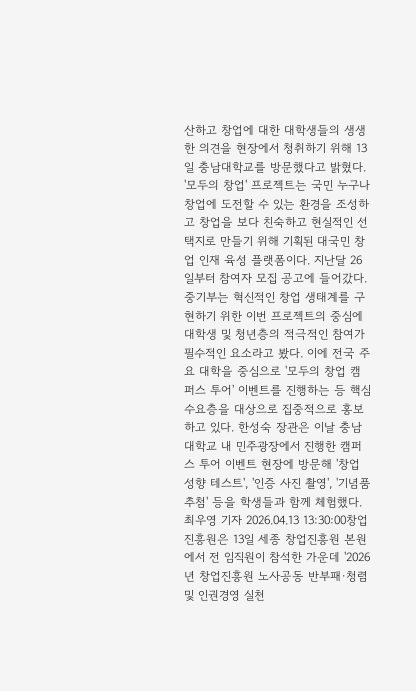산하고 창업에 대한 대학생들의 생생한 의견을 현장에서 청취하기 위해 13일 충남대학교를 방문했다고 밝혔다. '모두의 창업' 프로젝트는 국민 누구나 창업에 도전할 수 있는 환경을 조성하고 창업을 보다 친숙하고 현실적인 선택지로 만들기 위해 기획된 대국민 창업 인재 육성 플랫폼이다. 지난달 26일부터 참여자 모집 공고에 들어갔다. 중기부는 혁신적인 창업 생태계를 구현하기 위한 이번 프로젝트의 중심에 대학생 및 청년층의 적극적인 참여가 필수적인 요소라고 봤다. 이에 전국 주요 대학을 중심으로 '모두의 창업 캠퍼스 투어' 이벤트를 진행하는 등 핵심 수요층을 대상으로 집중적으로 홍보하고 있다. 한성숙 장관은 이날 충남대학교 내 민주광장에서 진행한 캠퍼스 투어 이벤트 현장에 방문해 '창업 성향 테스트', '인증 사진 촬영', '기념품 추첨' 등을 학생들과 함께 체험했다.
최우영 기자 2026.04.13 13:30:00창업진흥원은 13일 세종 창업진흥원 본원에서 전 임직원이 참석한 가운데 '2026년 창업진흥원 노사공동 반부패·청렴 및 인권경영 실천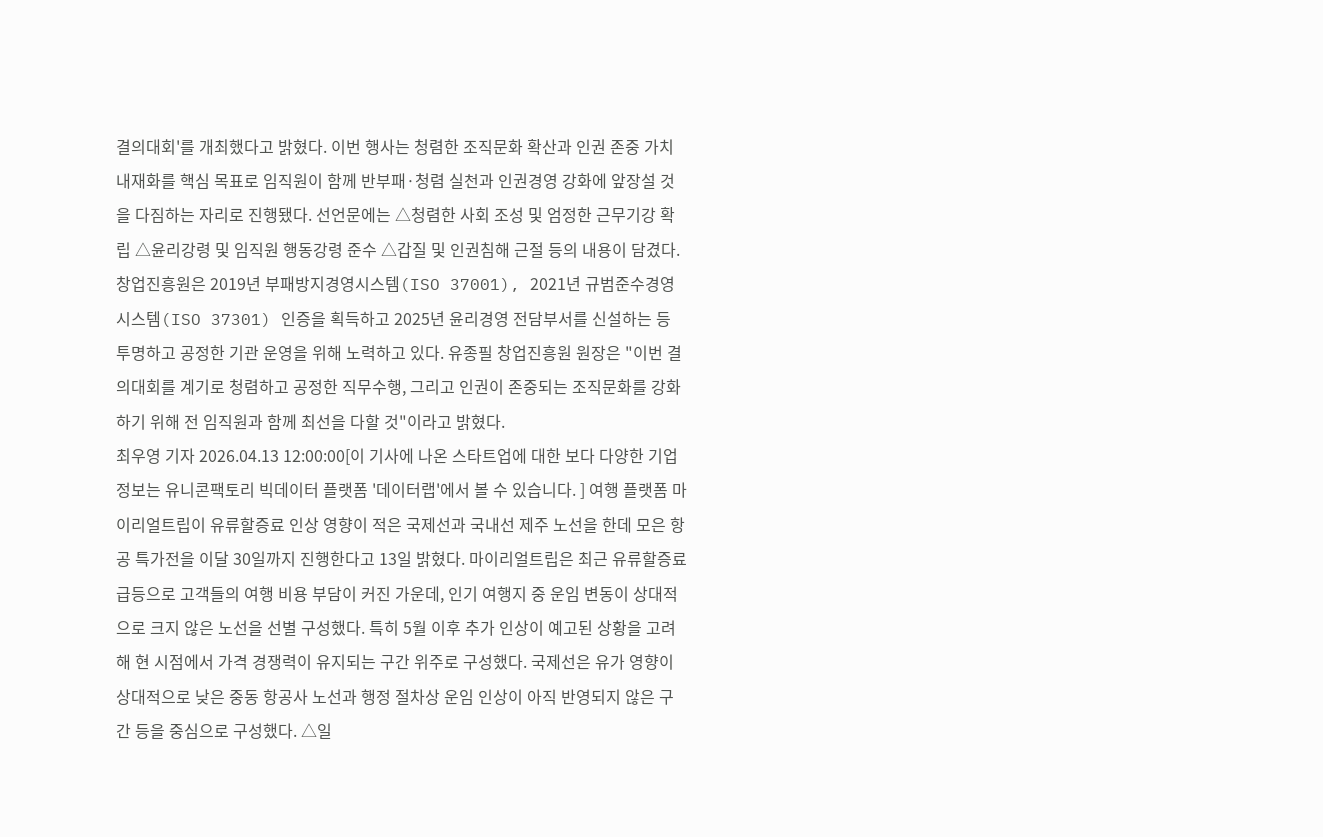결의대회'를 개최했다고 밝혔다. 이번 행사는 청렴한 조직문화 확산과 인권 존중 가치 내재화를 핵심 목표로 임직원이 함께 반부패·청렴 실천과 인권경영 강화에 앞장설 것을 다짐하는 자리로 진행됐다. 선언문에는 △청렴한 사회 조성 및 엄정한 근무기강 확립 △윤리강령 및 임직원 행동강령 준수 △갑질 및 인권침해 근절 등의 내용이 담겼다. 창업진흥원은 2019년 부패방지경영시스템(ISO 37001), 2021년 규범준수경영시스템(ISO 37301) 인증을 획득하고 2025년 윤리경영 전담부서를 신설하는 등 투명하고 공정한 기관 운영을 위해 노력하고 있다. 유종필 창업진흥원 원장은 "이번 결의대회를 계기로 청렴하고 공정한 직무수행, 그리고 인권이 존중되는 조직문화를 강화하기 위해 전 임직원과 함께 최선을 다할 것"이라고 밝혔다.
최우영 기자 2026.04.13 12:00:00[이 기사에 나온 스타트업에 대한 보다 다양한 기업정보는 유니콘팩토리 빅데이터 플랫폼 '데이터랩'에서 볼 수 있습니다. ] 여행 플랫폼 마이리얼트립이 유류할증료 인상 영향이 적은 국제선과 국내선 제주 노선을 한데 모은 항공 특가전을 이달 30일까지 진행한다고 13일 밝혔다. 마이리얼트립은 최근 유류할증료 급등으로 고객들의 여행 비용 부담이 커진 가운데, 인기 여행지 중 운임 변동이 상대적으로 크지 않은 노선을 선별 구성했다. 특히 5월 이후 추가 인상이 예고된 상황을 고려해 현 시점에서 가격 경쟁력이 유지되는 구간 위주로 구성했다. 국제선은 유가 영향이 상대적으로 낮은 중동 항공사 노선과 행정 절차상 운임 인상이 아직 반영되지 않은 구간 등을 중심으로 구성했다. △일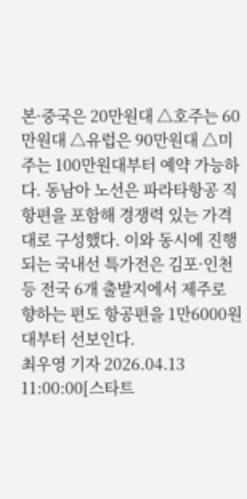본·중국은 20만원대 △호주는 60만원대 △유럽은 90만원대 △미주는 100만원대부터 예약 가능하다. 동남아 노선은 파라타항공 직항편을 포함해 경쟁력 있는 가격대로 구성했다. 이와 동시에 진행되는 국내선 특가전은 김포·인천 등 전국 6개 출발지에서 제주로 향하는 편도 항공편을 1만6000원대부터 선보인다.
최우영 기자 2026.04.13 11:00:00[스타트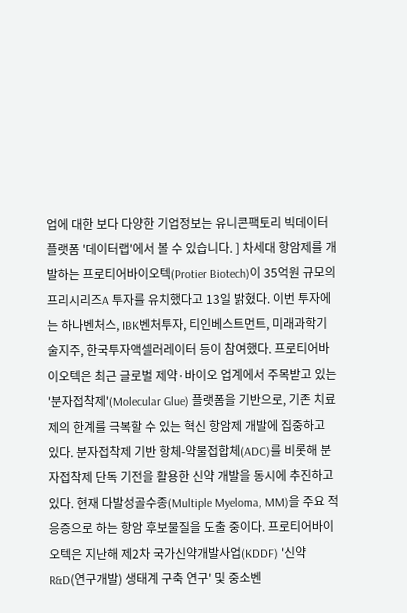업에 대한 보다 다양한 기업정보는 유니콘팩토리 빅데이터 플랫폼 '데이터랩'에서 볼 수 있습니다. ] 차세대 항암제를 개발하는 프로티어바이오텍(Protier Biotech)이 35억원 규모의 프리시리즈A 투자를 유치했다고 13일 밝혔다. 이번 투자에는 하나벤처스, IBK벤처투자, 티인베스트먼트, 미래과학기술지주, 한국투자액셀러레이터 등이 참여했다. 프로티어바이오텍은 최근 글로벌 제약·바이오 업계에서 주목받고 있는 '분자접착제'(Molecular Glue) 플랫폼을 기반으로, 기존 치료제의 한계를 극복할 수 있는 혁신 항암제 개발에 집중하고 있다. 분자접착제 기반 항체-약물접합체(ADC)를 비롯해 분자접착제 단독 기전을 활용한 신약 개발을 동시에 추진하고 있다. 현재 다발성골수종(Multiple Myeloma, MM)을 주요 적응증으로 하는 항암 후보물질을 도출 중이다. 프로티어바이오텍은 지난해 제2차 국가신약개발사업(KDDF) '신약 R&D(연구개발) 생태계 구축 연구' 및 중소벤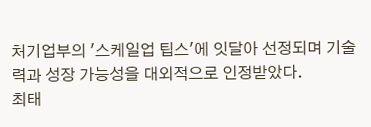처기업부의 '스케일업 팁스'에 잇달아 선정되며 기술력과 성장 가능성을 대외적으로 인정받았다.
최태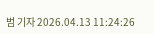범 기자 2026.04.13 11:24:26